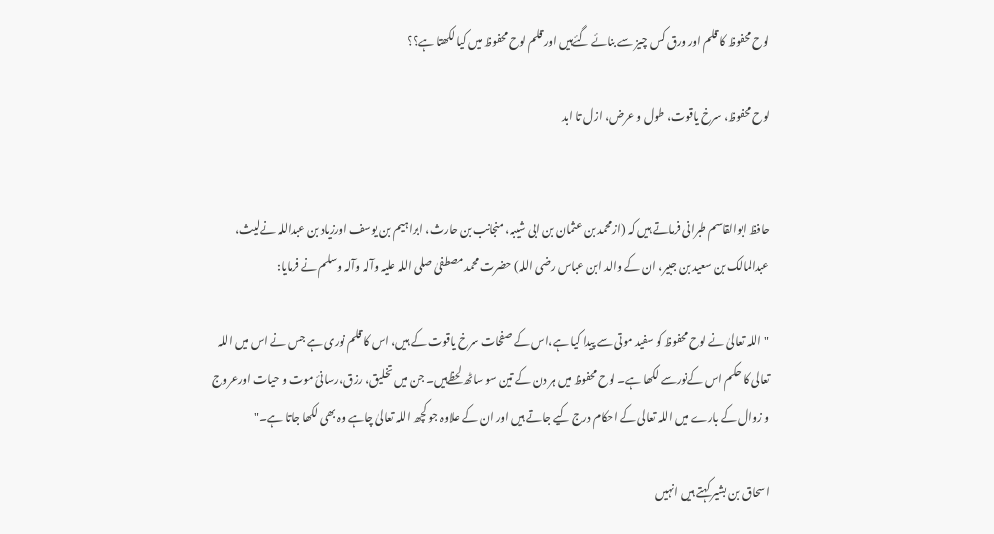لوح محفوظ کا قلم اور ورق کس چیز سے بنائے گئےہیں اور قلم لوح محفوظ میں کیا لکھتا ہے؟؟

لوح محفوظ، سرخ یاقوت، طول و عرض، ازل تا ابد


حافظ ابوالقاسم طبرانی فرماتے ہیں کہ (ازمحمد بن عثمان بن ابی شیبہ، منجانب بن حارث، ابراہیم بن یوسف اورزیاد بن عبداللہ نےلیث، عبدالمالک بن سعید بن جبیر، ان کے والد ابن عباس رضی اللہ) حضرت محمد مصطفیٰ صلی اللہ علیہ وآلہ وآلہ وسلم نے فرمایا:

"اللہ تعالیٰ نے لوح محفوظ کو سفید موتی سے پیدا کیا ہے،اس کے صفحات سرخ یاقوت کے ہیں، اس کا قلم نوری ہے جس نے اس میں اللہ تعالی کا حکم اس کےنورسے لکھا ہے۔ لوح محفوظ میں ہر دن کے تین سو ساٹھ لحظےہیں۔ جن میں تخلیق، رزق،رسانیٔ موت و حیات اورعروج و زوال کے بارے میں اللہ تعالی کے احکام درج کیے جاتے ہیں اور ان کے علاوہ جو کچھ اللہ تعالیٰ چاہے وہ بھی لکھا جاتا ہے۔"

اسحاق بن بشیر کہتے ہیں انہیں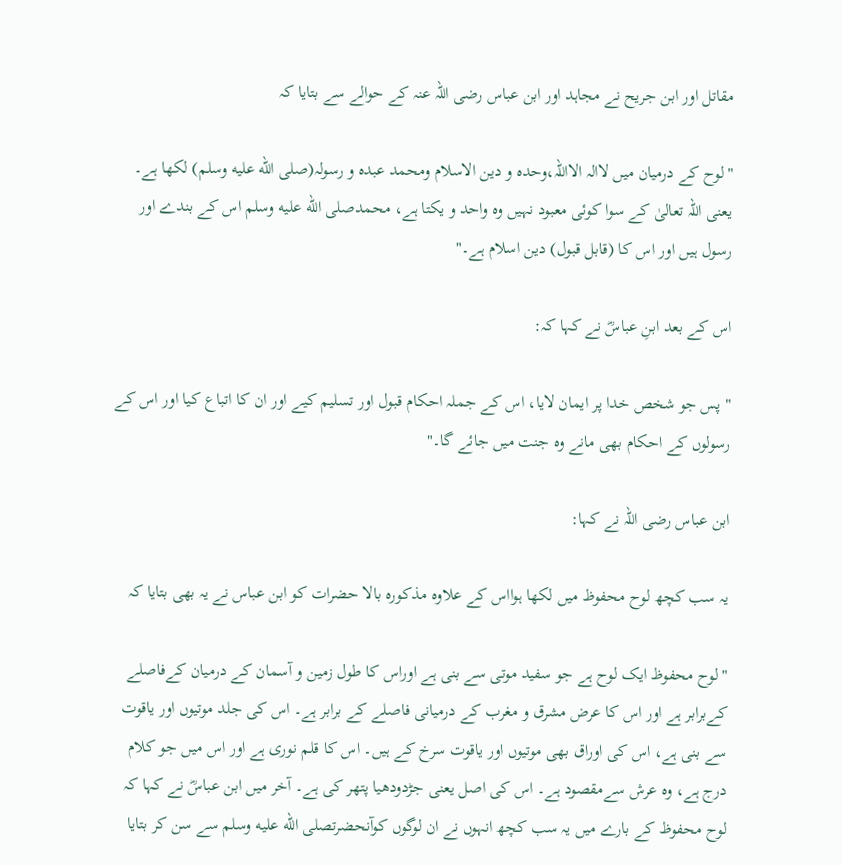مقاتل اور ابن جریح نے مجاہد اور ابن عباس رضی اللہ عنہ کے حوالے سے بتایا کہ

"لوح کے درمیان میں لاالہ الااللہ،وحدہ و دین الاسلام ومحمد عبدہ و رسولہ(صلى الله عليه وسلم) لکھا ہے۔ یعنی اللہ تعالیٰ کے سوا کوئی معبود نہیں وہ واحد و یکتا ہے، محمدصلى الله عليه وسلم اس کے بندے اور رسول ہیں اور اس کا (قابل قبول) دین اسلام ہے۔"

اس کے بعد ابنِ عباسؓ نے کہا کہ:

" پس جو شخص خدا پر ایمان لایا، اس کے جملہ احکام قبول اور تسلیم کیے اور ان کا اتباع کیا اور اس کے رسولوں کے احکام بھی مانے وہ جنت میں جائے گا۔"

ابن عباس رضی اللہ نے کہا:

یہ سب کچھ لوح محفوظ میں لکھا ہوااس کے علاوہ مذکورہ بالا حضرات کو ابن عباس نے یہ بھی بتایا کہ

"لوح محفوظ ایک لوح ہے جو سفید موتی سے بنی ہے اوراس کا طول زمین و آسمان کے درمیان کےفاصلے کےبرابر ہے اور اس کا عرض مشرق و مغرب کے درمیانی فاصلے کے برابر ہے۔ اس کی جلد موتیوں اور یاقوت سے بنی ہے، اس کی اوراق بھی موتیوں اور یاقوت سرخ کے ہیں۔ اس کا قلم نوری ہے اور اس میں جو کلام درج ہے، وہ عرش سےمقصود ہے۔ اس کی اصل یعنی جڑدودھیا پتھر کی ہے۔ آخر میں ابن عباسؓ نے کہا کہ لوح محفوظ کے بارے میں یہ سب کچھ انہوں نے ان لوگوں کوآنحضرتصلى الله عليه وسلم سے سن کر بتایا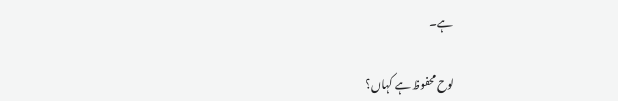ہے۔

لوح محفوظ ہے کہاں؟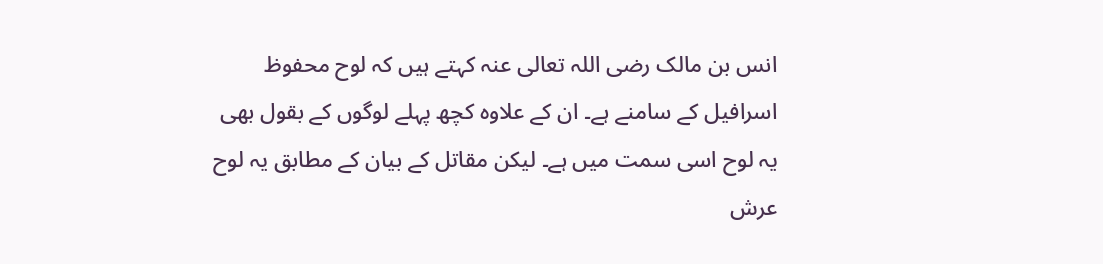انس بن مالک رضی اللہ تعالی عنہ کہتے ہیں کہ لوح محفوظ اسرافیل کے سامنے ہے۔ ان کے علاوہ کچھ پہلے لوگوں کے بقول بھی یہ لوح اسی سمت میں ہے۔ لیکن مقاتل کے بیان کے مطابق یہ لوح عرش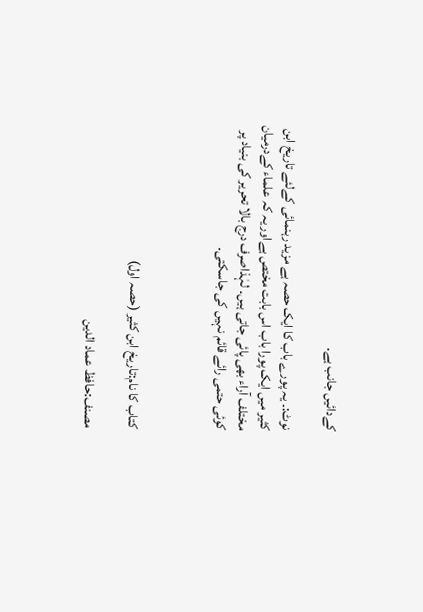کےدائیں جانب ہے۔

نوٹ:۔ یہ پورے باب کا ایک حصہ ہے مزید رہنمائی کےلئے تاریخ ابن کثیر میں ایک پورا باب اس بابت مختص ہےاور یہ کہ علماء کےدرمیان مختلف آراء بھی پائی جاتی ہیں۔ لہٰذاصرف درج بالا تحریر کی بنیاد پر کوئی حتمی رائے قائم نہیں کی جاسکتی۔



کتاب کا نام:تاریخ ابن کثیر (حصہ اول)

مصنف:حافظ عماد الدین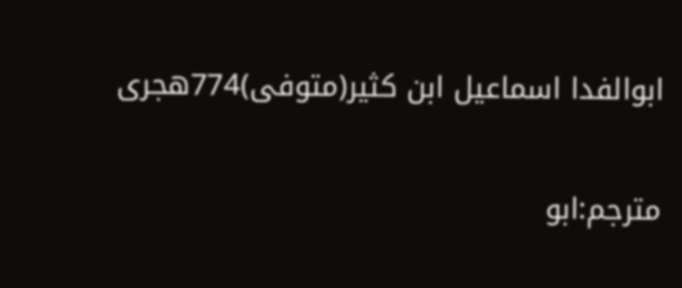ابوالفدا اسماعیل ابن کثیر(متوفی)774ھجری

مترجم:ابو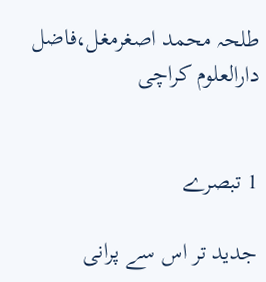طلحہ محمد اصغرمغل،فاضل دارالعلوم کراچی


1 تبصرے

جدید تر اس سے پرانی